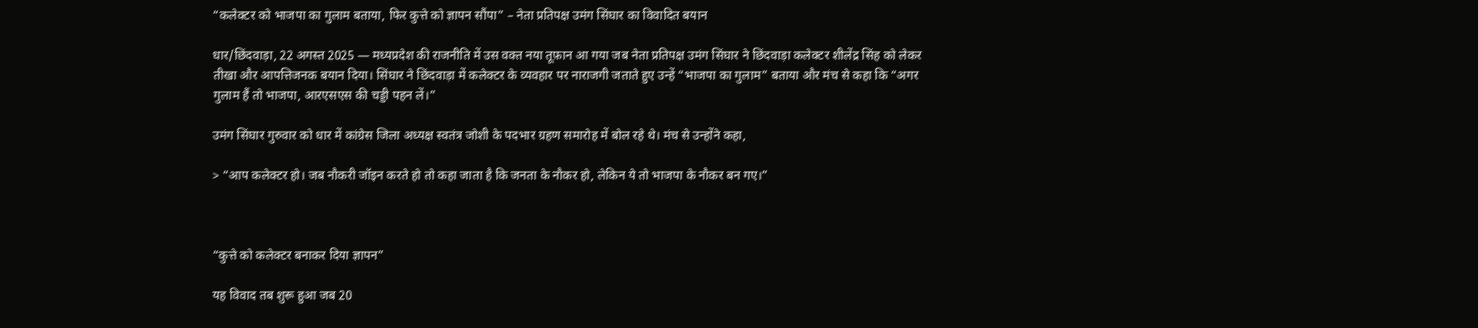“कलेक्टर को भाजपा का गुलाम बताया, फिर कुत्ते को ज्ञापन सौंपा” – नेता प्रतिपक्ष उमंग सिंघार का विवादित बयान

धार/छिंदवाड़ा, 22 अगस्त 2025 — मध्यप्रदेश की राजनीति में उस वक्त नया तूफ़ान आ गया जब नेता प्रतिपक्ष उमंग सिंघार ने छिंदवाड़ा कलेक्टर शीलेंद्र सिंह को लेकर तीखा और आपत्तिजनक बयान दिया। सिंघार ने छिंदवाड़ा में कलेक्टर के व्यवहार पर नाराजगी जताते हुए उन्हें “भाजपा का गुलाम” बताया और मंच से कहा कि “अगर गुलाम हैं तो भाजपा, आरएसएस की चड्डी पहन लें।”

उमंग सिंघार गुरुवार को धार में कांग्रेस जिला अध्यक्ष स्वतंत्र जोशी के पदभार ग्रहण समारोह में बोल रहे थे। मंच से उन्होंने कहा,

> “आप कलेक्टर हो। जब नौकरी जॉइन करते हो तो कहा जाता है कि जनता के नौकर हो, लेकिन ये तो भाजपा के नौकर बन गए।”



“कुत्ते को कलेक्टर बनाकर दिया ज्ञापन”

यह विवाद तब शुरू हुआ जब 20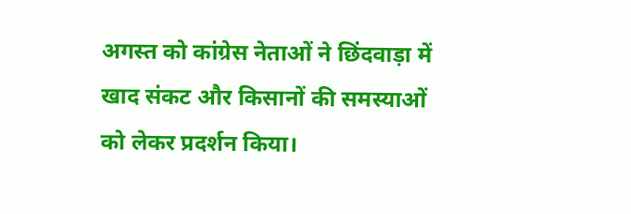अगस्त को कांग्रेस नेताओं ने छिंदवाड़ा में खाद संकट और किसानों की समस्याओं को लेकर प्रदर्शन किया।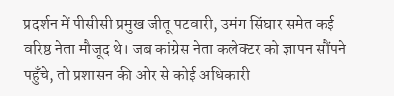प्रदर्शन में पीसीसी प्रमुख जीतू पटवारी, उमंग सिंघार समेत कई वरिष्ठ नेता मौजूद थे। जब कांग्रेस नेता कलेक्टर को ज्ञापन सौंपने पहुँचे, तो प्रशासन की ओर से कोई अधिकारी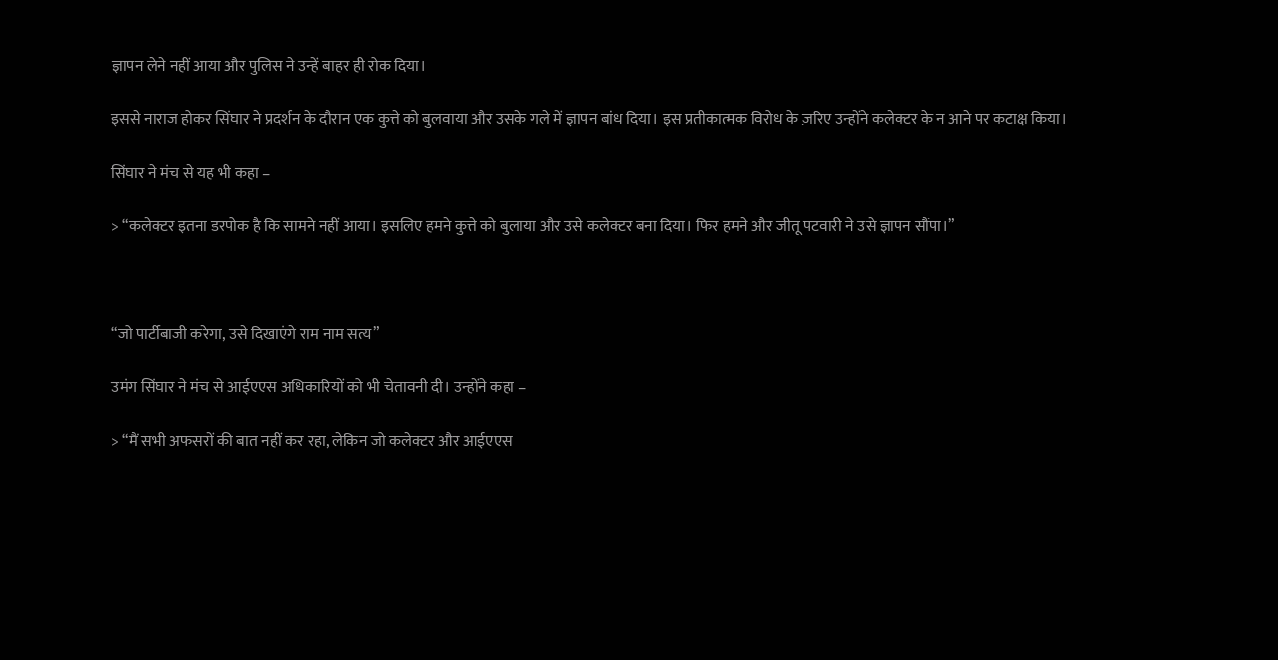ज्ञापन लेने नहीं आया और पुलिस ने उन्हें बाहर ही रोक दिया।

इससे नाराज होकर सिंघार ने प्रदर्शन के दौरान एक कुत्ते को बुलवाया और उसके गले में ज्ञापन बांध दिया। इस प्रतीकात्मक विरोध के ज़रिए उन्होंने कलेक्टर के न आने पर कटाक्ष किया।

सिंघार ने मंच से यह भी कहा –

> “कलेक्टर इतना डरपोक है कि सामने नहीं आया। इसलिए हमने कुत्ते को बुलाया और उसे कलेक्टर बना दिया। फिर हमने और जीतू पटवारी ने उसे ज्ञापन सौंपा।”



“जो पार्टीबाजी करेगा, उसे दिखाएंगे राम नाम सत्य”

उमंग सिंघार ने मंच से आईएएस अधिकारियों को भी चेतावनी दी। उन्होंने कहा –

> “मैं सभी अफसरों की बात नहीं कर रहा, लेकिन जो कलेक्टर और आईएएस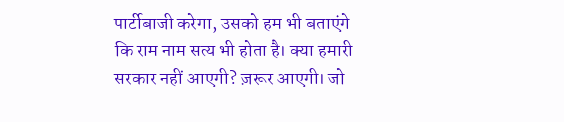पार्टीबाजी करेगा, उसको हम भी बताएंगे कि राम नाम सत्य भी होता है। क्या हमारी सरकार नहीं आएगी? ज़रूर आएगी। जो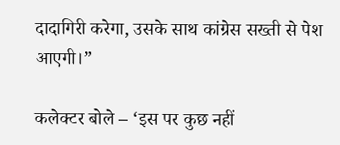दादागिरी करेगा, उसके साथ कांग्रेस सख्ती से पेश आएगी।”

कलेक्टर बोले – ‘इस पर कुछ नहीं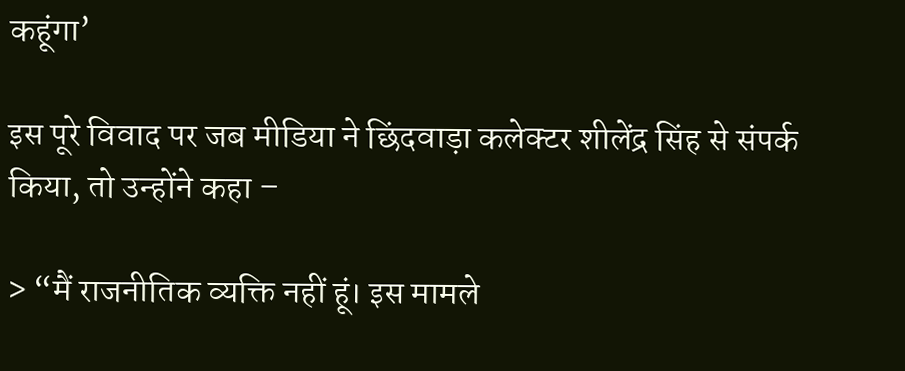कहूंगा’

इस पूरे विवाद पर जब मीडिया ने छिंदवाड़ा कलेक्टर शीलेंद्र सिंह से संपर्क किया, तो उन्होंने कहा –

> “मैं राजनीतिक व्यक्ति नहीं हूं। इस मामले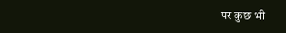पर कुछ भी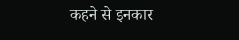कहने से इनकार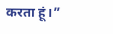करता हूं।”